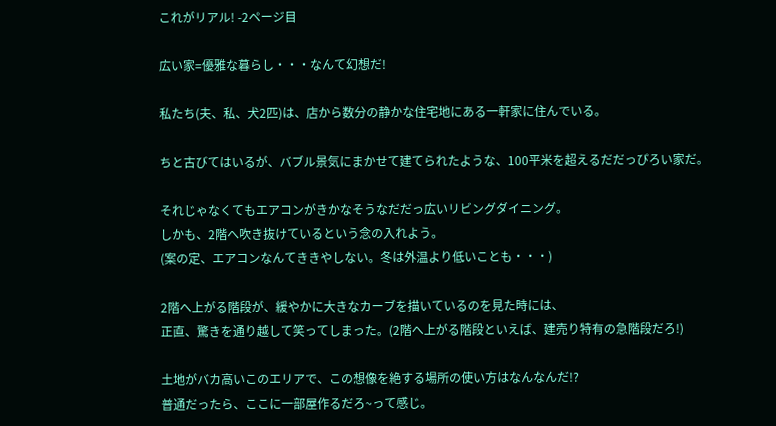これがリアル! -2ページ目

広い家=優雅な暮らし・・・なんて幻想だ!

私たち(夫、私、犬2匹)は、店から数分の静かな住宅地にある一軒家に住んでいる。

ちと古びてはいるが、バブル景気にまかせて建てられたような、100平米を超えるだだっぴろい家だ。

それじゃなくてもエアコンがきかなそうなだだっ広いリビングダイニング。
しかも、2階へ吹き抜けているという念の入れよう。
(案の定、エアコンなんてききやしない。冬は外温より低いことも・・・)

2階へ上がる階段が、緩やかに大きなカーブを描いているのを見た時には、
正直、驚きを通り越して笑ってしまった。(2階へ上がる階段といえば、建売り特有の急階段だろ!)

土地がバカ高いこのエリアで、この想像を絶する場所の使い方はなんなんだ!?
普通だったら、ここに一部屋作るだろ~って感じ。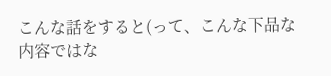こんな話をすると(って、こんな下品な内容ではな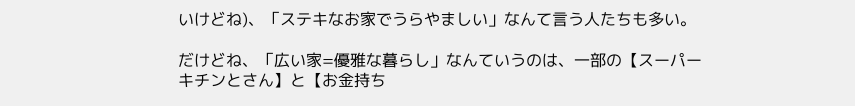いけどね)、「ステキなお家でうらやましい」なんて言う人たちも多い。

だけどね、「広い家=優雅な暮らし」なんていうのは、一部の【スーパーキチンとさん】と【お金持ち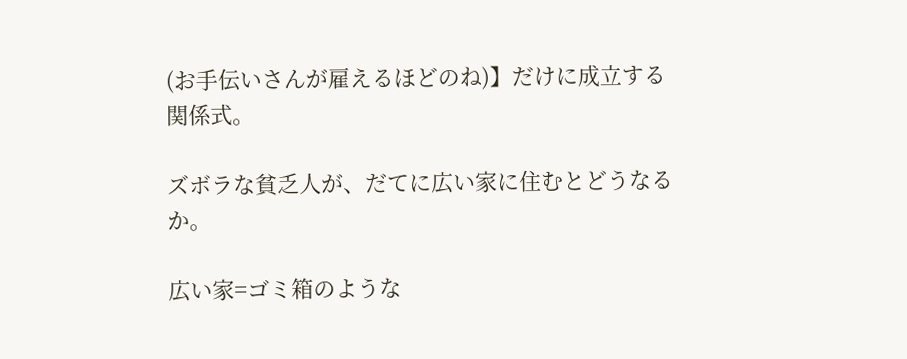(お手伝いさんが雇えるほどのね)】だけに成立する関係式。

ズボラな貧乏人が、だてに広い家に住むとどうなるか。

広い家=ゴミ箱のような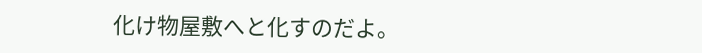化け物屋敷へと化すのだよ。